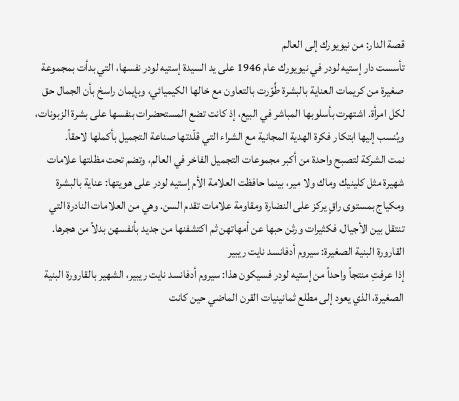قصة الدار: من نيويورك إلى العالم
تأسست دار إستيه لودر في نيويورك عام 1946 على يد السيدة إستيه لودر نفسها، التي بدأت بمجموعة صغيرة من كريمات العناية بالبشرة طُوّرت بالتعاون مع خالها الكيميائي، وبإيمان راسخ بأن الجمال حق لكل امرأة. اشتهرت بأسلوبها المباشر في البيع، إذ كانت تضع المستحضرات بنفسها على بشرة الزبونات، ويُنسب إليها ابتكار فكرة الهدية المجانية مع الشراء التي قلّدتها صناعة التجميل بأكملها لاحقاً.
نمت الشركة لتصبح واحدة من أكبر مجموعات التجميل الفاخر في العالم، وتضم تحت مظلتها علامات شهيرة مثل كلينيك وماك ولا مير، بينما حافظت العلامة الأم إستيه لودر على هويتها: عناية بالبشرة ومكياج بمستوى راقٍ يركز على النضارة ومقاومة علامات تقدم السن. وهي من العلامات النادرة التي تنتقل بين الأجيال، فكثيرات ورثن حبها عن أمهاتهن ثم اكتشفنها من جديد بأنفسهن بدلاً من هجرها.
القارورة البنية الصغيرة: سيروم أدفانسد نايت ريبير
إذا عرفتِ منتجاً واحداً من إستيه لودر فسيكون هذا: سيروم أدفانسد نايت ريبير، الشهير بالقارورة البنية الصغيرة، الذي يعود إلى مطلع ثمانينيات القرن الماضي حين كانت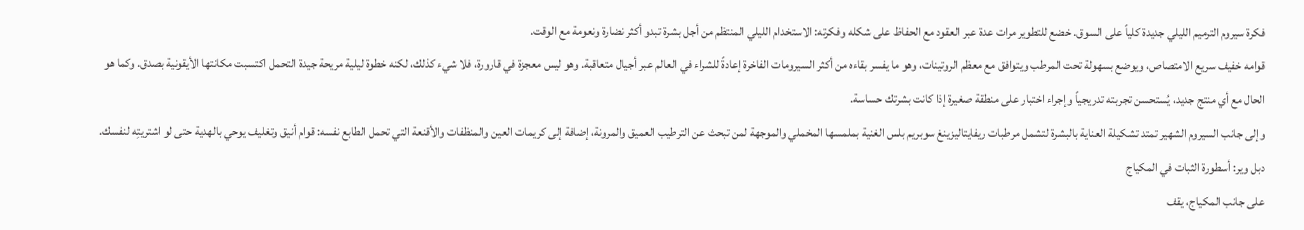فكرة سيروم الترميم الليلي جديدة كلياً على السوق. خضع للتطوير مرات عدة عبر العقود مع الحفاظ على شكله وفكرته: الاستخدام الليلي المنتظم من أجل بشرة تبدو أكثر نضارة ونعومة مع الوقت.
قوامه خفيف سريع الامتصاص، ويوضع بسهولة تحت المرطب ويتوافق مع معظم الروتينات، وهو ما يفسر بقاءه من أكثر السيرومات الفاخرة إعادةً للشراء في العالم عبر أجيال متعاقبة. وهو ليس معجزة في قارورة، فلا شيء كذلك، لكنه خطوة ليلية مريحة جيدة التحمل اكتسبت مكانتها الأيقونية بصدق. وكما هو الحال مع أي منتج جديد، يُستحسن تجربته تدريجياً وإجراء اختبار على منطقة صغيرة إذا كانت بشرتك حساسة.
وإلى جانب السيروم الشهير تمتد تشكيلة العناية بالبشرة لتشمل مرطبات ريفايتاليزينغ سوبريم بلس الغنية بملمسها المخملي والموجهة لمن تبحث عن الترطيب العميق والمرونة، إضافة إلى كريمات العين والمنظفات والأقنعة التي تحمل الطابع نفسه: قوام أنيق وتغليف يوحي بالهدية حتى لو اشتريتِه لنفسك.
دبل وير: أسطورة الثبات في المكياج
على جانب المكياج، يقف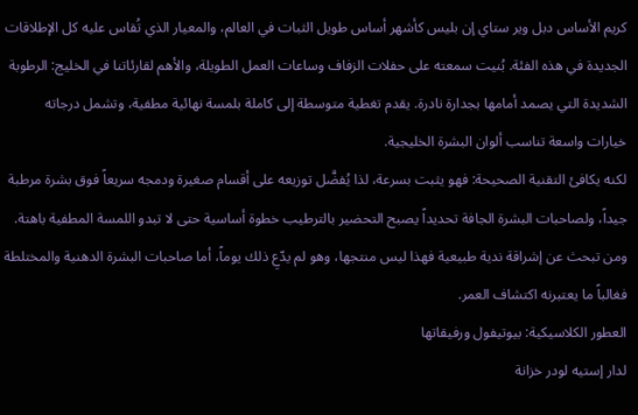كريم الأساس دبل وير ستاي إن بليس كأشهر أساس طويل الثبات في العالم، والمعيار الذي تُقاس عليه كل الإطلاقات الجديدة في هذه الفئة. بُنيت سمعته على حفلات الزفاف وساعات العمل الطويلة، والأهم لقارئاتنا في الخليج: الرطوبة الشديدة التي يصمد أمامها بجدارة نادرة. يقدم تغطية متوسطة إلى كاملة بلمسة نهائية مطفية، وتشمل درجاته خيارات واسعة تناسب ألوان البشرة الخليجية.
لكنه يكافئ التقنية الصحيحة: فهو يثبت بسرعة، لذا يُفضَّل توزيعه على أقسام صغيرة ودمجه سريعاً فوق بشرة مرطبة جيداً، ولصاحبات البشرة الجافة تحديداً يصبح التحضير بالترطيب خطوة أساسية حتى لا تبدو اللمسة المطفية باهتة. ومن تبحث عن إشراقة ندية طبيعية فهذا ليس منتجها، وهو لم يدّعِ ذلك يوماً، أما صاحبات البشرة الدهنية والمختلطة فغالباً ما يعتبرنه اكتشاف العمر.
العطور الكلاسيكية: بيوتيفول ورفيقاتها
لدار إستيه لودر خزانة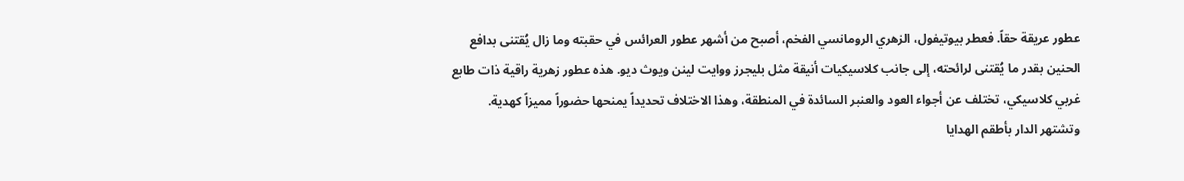عطور عريقة حقاً. فعطر بيوتيفول، الزهري الرومانسي الفخم، أصبح من أشهر عطور العرائس في حقبته وما زال يُقتنى بدافع الحنين بقدر ما يُقتنى لرائحته، إلى جانب كلاسيكيات أنيقة مثل بليجرز ووايت لينن ويوث ديو. هذه عطور زهرية راقية ذات طابع غربي كلاسيكي، تختلف عن أجواء العود والعنبر السائدة في المنطقة، وهذا الاختلاف تحديداً يمنحها حضوراً مميزاً كهدية.
وتشتهر الدار بأطقم الهدايا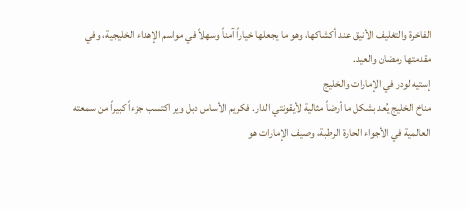الفاخرة والتغليف الأنيق عند أكشاكها، وهو ما يجعلها خياراً آمناً وسهلاً في مواسم الإهداء الخليجية، وفي مقدمتها رمضان والعيد.
إستيه لودر في الإمارات والخليج
مناخ الخليج يُعد بشكل ما أرضاً مثالية لأيقونتي الدار. فكريم الأساس دبل وير اكتسب جزءاً كبيراً من سمعته العالمية في الأجواء الحارة الرطبة، وصيف الإمارات هو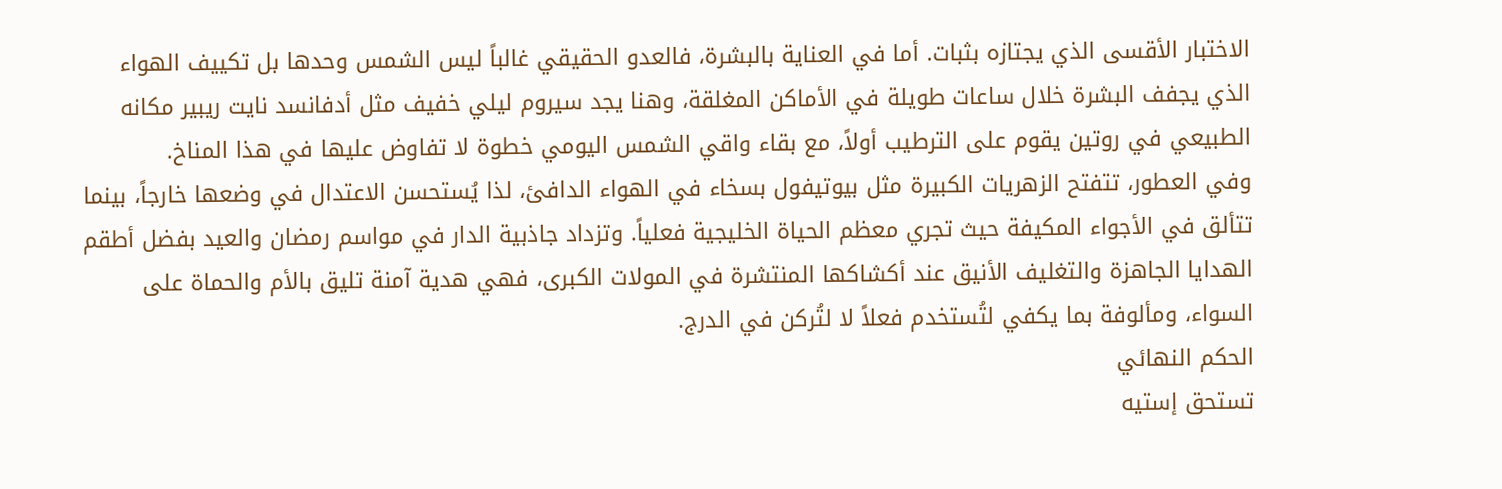الاختبار الأقسى الذي يجتازه بثبات. أما في العناية بالبشرة، فالعدو الحقيقي غالباً ليس الشمس وحدها بل تكييف الهواء الذي يجفف البشرة خلال ساعات طويلة في الأماكن المغلقة، وهنا يجد سيروم ليلي خفيف مثل أدفانسد نايت ريبير مكانه الطبيعي في روتين يقوم على الترطيب أولاً، مع بقاء واقي الشمس اليومي خطوة لا تفاوض عليها في هذا المناخ.
وفي العطور، تتفتح الزهريات الكبيرة مثل بيوتيفول بسخاء في الهواء الدافئ، لذا يُستحسن الاعتدال في وضعها خارجاً، بينما تتألق في الأجواء المكيفة حيث تجري معظم الحياة الخليجية فعلياً. وتزداد جاذبية الدار في مواسم رمضان والعيد بفضل أطقم الهدايا الجاهزة والتغليف الأنيق عند أكشاكها المنتشرة في المولات الكبرى، فهي هدية آمنة تليق بالأم والحماة على السواء، ومألوفة بما يكفي لتُستخدم فعلاً لا لتُركن في الدرج.
الحكم النهائي
تستحق إستيه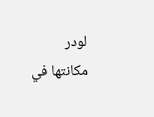لودر مكانتها في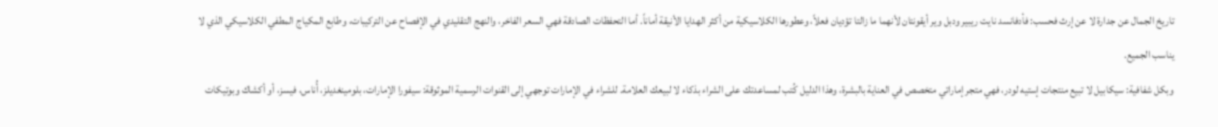تاريخ الجمال عن جدارة لا عن إرث فحسب: فأدفانسد نايت ريبير ودبل وير أيقونتان لأنهما ما زالتا تؤديان فعلاً، وعطورها الكلاسيكية من أكثر الهدايا الأنيقة أماناً. أما التحفظات الصادقة فهي السعر الفاخر، والنهج التقليدي في الإفصاح عن التركيبات، وطابع المكياج المطفي الكلاسيكي الذي لا يناسب الجميع.
وبكل شفافية: سيكابيل لا تبيع منتجات إستيه لودر، فهي متجر إماراتي متخصص في العناية بالبشرة، وهذا الدليل كُتب لمساعدتك على الشراء بذكاء لا لبيعك العلامة. للشراء في الإمارات توجهي إلى القنوات الرسمية الموثوقة: سيفورا الإمارات، بلومينغديلز، أُناس، فيسز، أو أكشاك وبوتيكات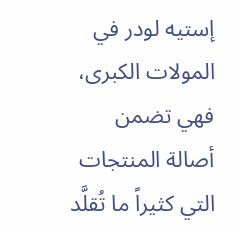إستيه لودر في المولات الكبرى، فهي تضمن أصالة المنتجات التي كثيراً ما تُقلَّد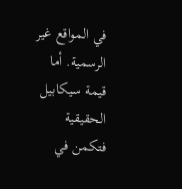في المواقع غير الرسمية. أما قيمة سيكابيل الحقيقية فتكمن في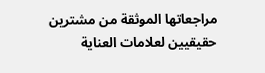مراجعاتها الموثقة من مشترين حقيقيين لعلامات العناية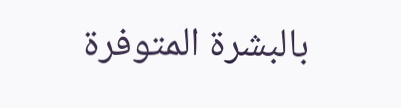بالبشرة المتوفرة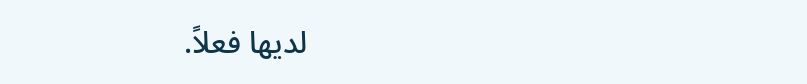لديها فعلاً.